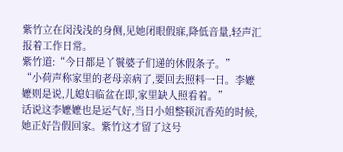紫竹立在闵浅浅的身侧,见她闭眼假寐,降低音量,轻声汇报着工作日常。
紫竹道:“今日都是丫鬟婆子们递的休假条子。”
“小荷声称家里的老母亲病了,要回去照料一日。李嬷嬷则是说,儿媳妇临盆在即,家里缺人照看着。”
话说这李嬷嬷也是运气好,当日小姐整顿沉香苑的时候,她正好告假回家。紫竹这才留了这号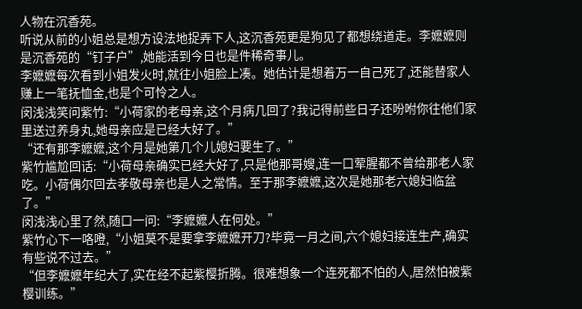人物在沉香苑。
听说从前的小姐总是想方设法地捉弄下人,这沉香苑更是狗见了都想绕道走。李嬷嬷则是沉香苑的“钉子户”,她能活到今日也是件稀奇事儿。
李嬷嬷每次看到小姐发火时,就往小姐脸上凑。她估计是想着万一自己死了,还能替家人赚上一笔抚恤金,也是个可怜之人。
闵浅浅笑问紫竹:“小荷家的老母亲,这个月病几回了?我记得前些日子还吩咐你往他们家里送过养身丸,她母亲应是已经大好了。”
“还有那李嬷嬷,这个月是她第几个儿媳妇要生了。”
紫竹尴尬回话:“小荷母亲确实已经大好了,只是他那哥嫂,连一口荤腥都不曾给那老人家吃。小荷偶尔回去孝敬母亲也是人之常情。至于那李嬷嬷,这次是她那老六媳妇临盆了。”
闵浅浅心里了然,随口一问:“李嬷嬷人在何处。”
紫竹心下一咯噔,“小姐莫不是要拿李嬷嬷开刀?毕竟一月之间,六个媳妇接连生产,确实有些说不过去。”
“但李嬷嬷年纪大了,实在经不起紫樱折腾。很难想象一个连死都不怕的人,居然怕被紫樱训练。”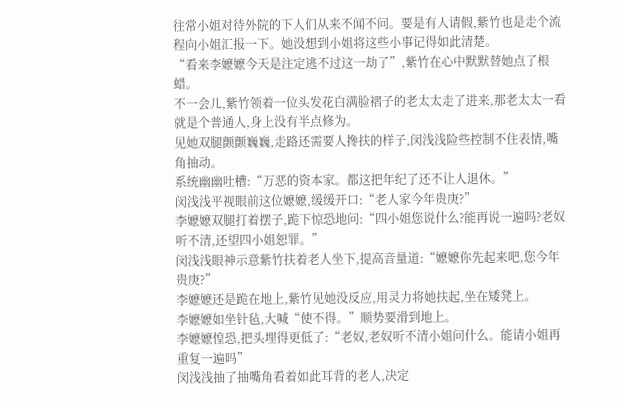往常小姐对待外院的下人们从来不闻不问。要是有人请假,紫竹也是走个流程向小姐汇报一下。她没想到小姐将这些小事记得如此清楚。
“看来李嬷嬷今天是注定逃不过这一劫了”,紫竹在心中默默替她点了根蜡。
不一会儿,紫竹领着一位头发花白满脸褶子的老太太走了进来,那老太太一看就是个普通人,身上没有半点修为。
见她双腿颤颤巍巍,走路还需要人搀扶的样子,闵浅浅险些控制不住表情,嘴角抽动。
系统幽幽吐槽:“万恶的资本家。都这把年纪了还不让人退休。”
闵浅浅平视眼前这位嬷嬷,缓缓开口:“老人家今年贵庚?”
李嬷嬷双腿打着摆子,跪下惊恐地问:“四小姐您说什么?能再说一遍吗?老奴听不清,还望四小姐恕罪。”
闵浅浅眼神示意紫竹扶着老人坐下,提高音量道:“嬷嬷你先起来吧,您今年贵庚?”
李嬷嬷还是跪在地上,紫竹见她没反应,用灵力将她扶起,坐在矮凳上。
李嬷嬷如坐针毡,大喊“使不得。”顺势要滑到地上。
李嬷嬷惶恐,把头埋得更低了:“老奴,老奴听不清小姐问什么。能请小姐再重复一遍吗”
闵浅浅抽了抽嘴角看着如此耳背的老人,决定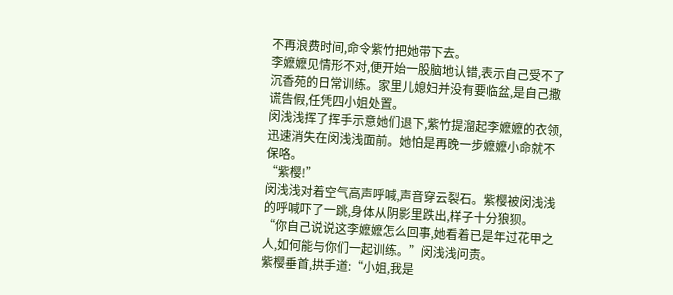不再浪费时间,命令紫竹把她带下去。
李嬷嬷见情形不对,便开始一股脑地认错,表示自己受不了沉香苑的日常训练。家里儿媳妇并没有要临盆,是自己撒谎告假,任凭四小姐处置。
闵浅浅挥了挥手示意她们退下,紫竹提溜起李嬷嬷的衣领,迅速消失在闵浅浅面前。她怕是再晚一步嬷嬷小命就不保咯。
“紫樱!”
闵浅浅对着空气高声呼喊,声音穿云裂石。紫樱被闵浅浅的呼喊吓了一跳,身体从阴影里跌出,样子十分狼狈。
“你自己说说这李嬷嬷怎么回事,她看着已是年过花甲之人,如何能与你们一起训练。”闵浅浅问责。
紫樱垂首,拱手道:“小姐,我是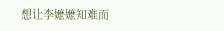想让李嬷嬷知难而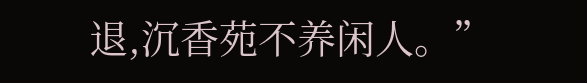退,沉香苑不养闲人。”